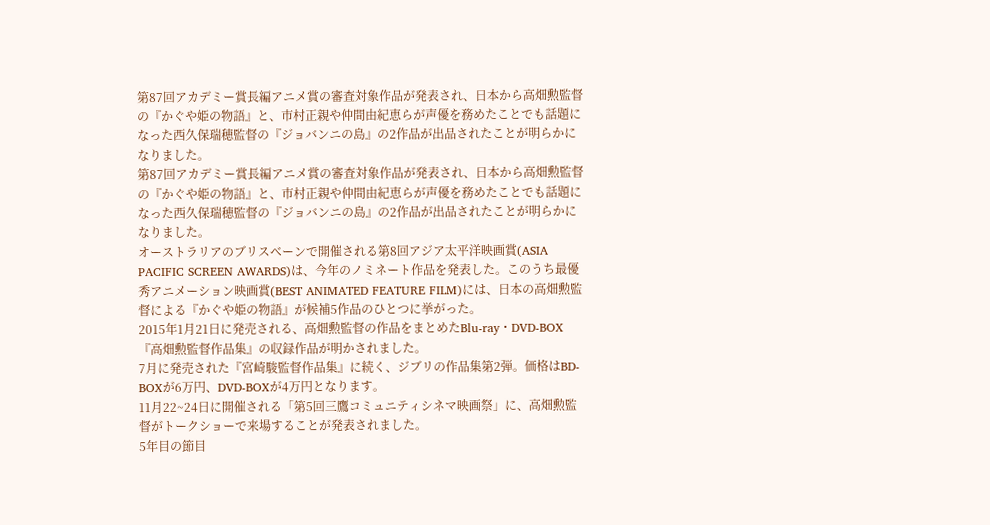第87回アカデミー賞長編アニメ賞の審査対象作品が発表され、日本から高畑勲監督の『かぐや姫の物語』と、市村正親や仲間由紀恵らが声優を務めたことでも話題になった西久保瑞穂監督の『ジョバンニの島』の2作品が出品されたことが明らかになりました。
第87回アカデミー賞長編アニメ賞の審査対象作品が発表され、日本から高畑勲監督の『かぐや姫の物語』と、市村正親や仲間由紀恵らが声優を務めたことでも話題になった西久保瑞穂監督の『ジョバンニの島』の2作品が出品されたことが明らかになりました。
オーストラリアのブリスベーンで開催される第8回アジア太平洋映画賞(ASIA PACIFIC SCREEN AWARDS)は、今年のノミネート作品を発表した。このうち最優秀アニメーション映画賞(BEST ANIMATED FEATURE FILM)には、日本の高畑勲監督による『かぐや姫の物語』が候補5作品のひとつに挙がった。
2015年1月21日に発売される、高畑勲監督の作品をまとめたBlu-ray・DVD-BOX『高畑勲監督作品集』の収録作品が明かされました。
7月に発売された『宮崎駿監督作品集』に続く、ジブリの作品集第2弾。価格はBD-BOXが6万円、DVD-BOXが4万円となります。
11月22~24日に開催される「第5回三鷹コミュニティシネマ映画祭」に、高畑勲監督がトークショーで来場することが発表されました。
5年目の節目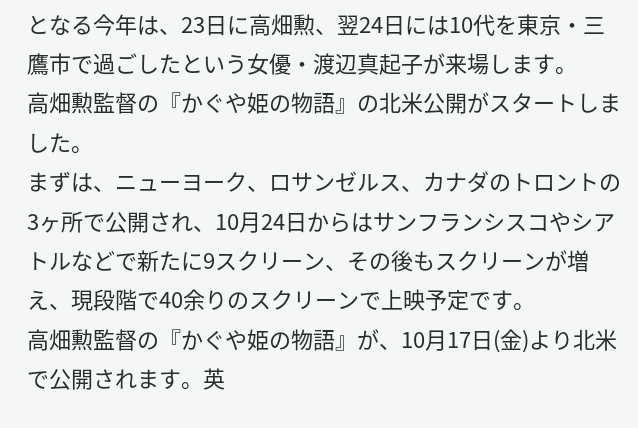となる今年は、23日に高畑勲、翌24日には10代を東京・三鷹市で過ごしたという女優・渡辺真起子が来場します。
高畑勲監督の『かぐや姫の物語』の北米公開がスタートしました。
まずは、ニューヨーク、ロサンゼルス、カナダのトロントの3ヶ所で公開され、10月24日からはサンフランシスコやシアトルなどで新たに9スクリーン、その後もスクリーンが増え、現段階で40余りのスクリーンで上映予定です。
高畑勲監督の『かぐや姫の物語』が、10月17日(金)より北米で公開されます。英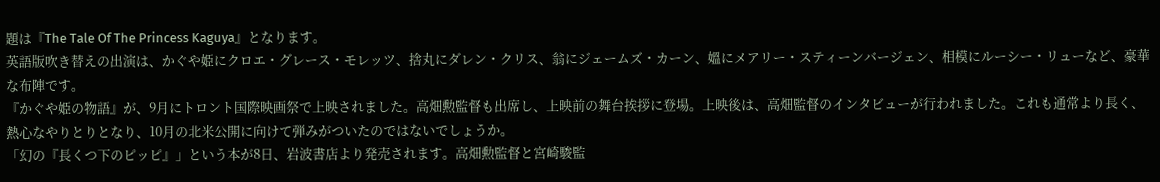題は『The Tale Of The Princess Kaguya』となります。
英語版吹き替えの出演は、かぐや姫にクロエ・グレース・モレッツ、捨丸にダレン・クリス、翁にジェームズ・カーン、媼にメアリー・スティーンバージェン、相模にルーシー・リューなど、豪華な布陣です。
『かぐや姫の物語』が、9月にトロント国際映画祭で上映されました。高畑勲監督も出席し、上映前の舞台挨拶に登場。上映後は、高畑監督のインタビューが行われました。これも通常より長く、熱心なやりとりとなり、10月の北米公開に向けて弾みがついたのではないでしょうか。
「幻の『長くつ下のピッピ』」という本が8日、岩波書店より発売されます。高畑勲監督と宮崎駿監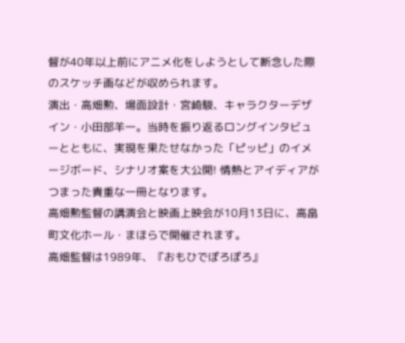督が40年以上前にアニメ化をしようとして断念した際のスケッチ画などが収められます。
演出・高畑勲、場面設計・宮崎駿、キャラクターデザイン・小田部羊一。当時を振り返るロングインタビューとともに、実現を果たせなかった「ピッピ」のイメージボード、シナリオ案を大公開! 情熱とアイディアがつまった貴重な一冊となります。
高畑勲監督の講演会と映画上映会が10月13日に、高畠町文化ホール・まほらで開催されます。
高畑監督は1989年、『おもひでぽろぽろ』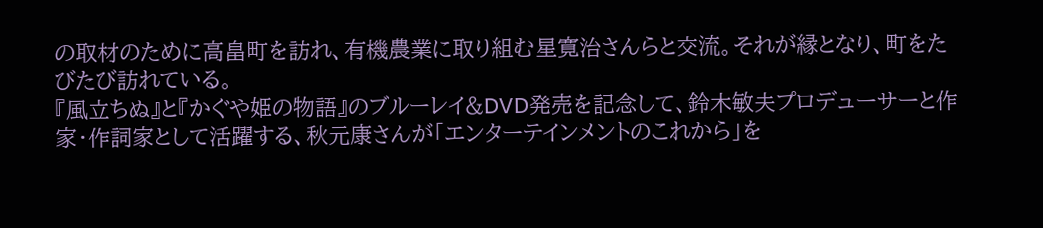の取材のために高畠町を訪れ、有機農業に取り組む星寛治さんらと交流。それが縁となり、町をたびたび訪れている。
『風立ちぬ』と『かぐや姫の物語』のブルーレイ&DVD発売を記念して、鈴木敏夫プロデューサーと作家・作詞家として活躍する、秋元康さんが「エンターテインメントのこれから」を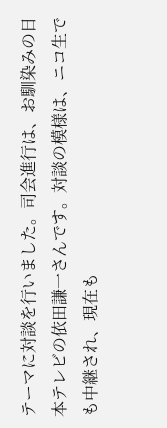テーマに対談を行いました。司会進行は、お馴染みの日本テレビの依田謙一さんです。対談の模様は、ニコ生でも中継され、現在も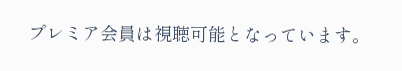プレミア会員は視聴可能となっています。